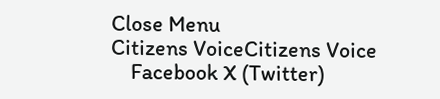Close Menu
Citizens VoiceCitizens Voice
    Facebook X (Twitter)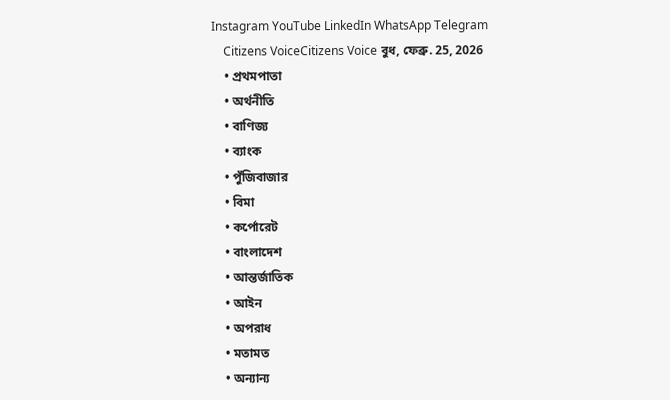Instagram YouTube LinkedIn WhatsApp Telegram
    Citizens VoiceCitizens Voice বুধ, ফেব্রু. 25, 2026
    • প্রথমপাতা
    • অর্থনীতি
    • বাণিজ্য
    • ব্যাংক
    • পুঁজিবাজার
    • বিমা
    • কর্পোরেট
    • বাংলাদেশ
    • আন্তর্জাতিক
    • আইন
    • অপরাধ
    • মতামত
    • অন্যান্য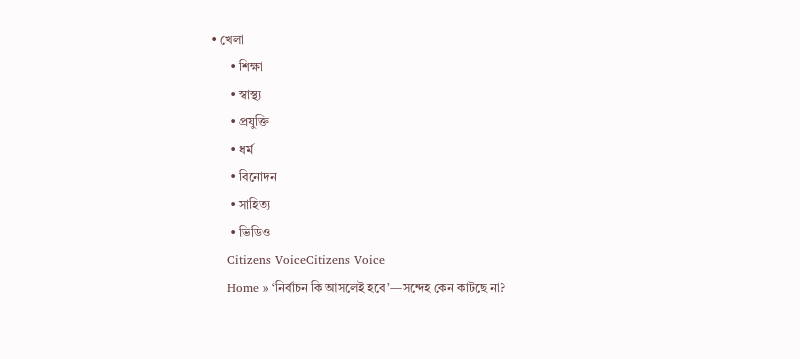• খেলা
      • শিক্ষা
      • স্বাস্থ্য
      • প্রযুক্তি
      • ধর্ম
      • বিনোদন
      • সাহিত্য
      • ভিডিও
    Citizens VoiceCitizens Voice
    Home » ‘নির্বাচন কি আসলেই হবে’—সন্দেহ কেন কাটছে না?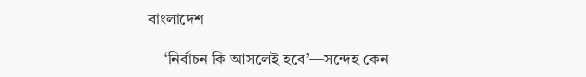বাংলাদেশ

    ‘নির্বাচন কি আসলেই হবে’—সন্দেহ কেন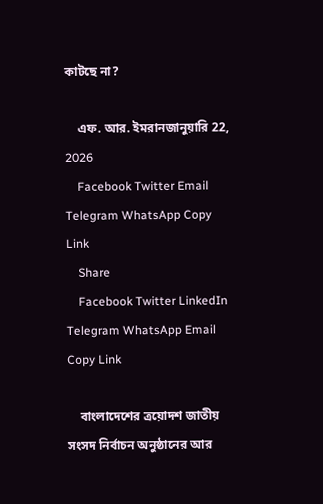কাটছে না?

    এফ. আর. ইমরানজানুয়ারি 22, 2026
    Facebook Twitter Email Telegram WhatsApp Copy Link
    Share
    Facebook Twitter LinkedIn Telegram WhatsApp Email Copy Link

    বাংলাদেশের ত্রয়োদশ জাতীয় সংসদ নির্বাচন অনুষ্ঠানের আর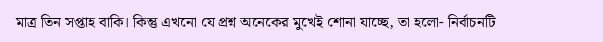মাত্র তিন সপ্তাহ বাকি। কিন্তু এখনো যে প্রশ্ন অনেকের মুখেই শোনা যাচ্ছে, তা হলো- নির্বাচনটি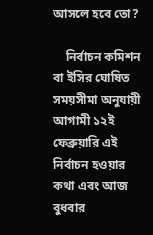আসলে হবে তো?

    নির্বাচন কমিশন বা ইসির ঘোষিত সময়সীমা অনুযায়ী আগামী ১২ই ফেব্রুয়ারি এই নির্বাচন হওয়ার কথা এবং আজ বুধবার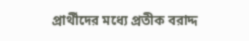প্রার্থীদের মধ্যে প্রতীক বরাদ্দ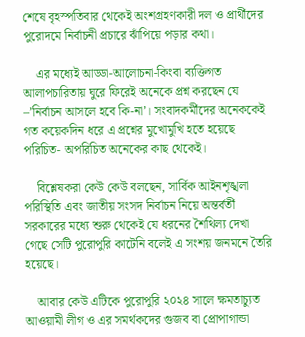শেষে বৃহস্পতিবার থেকেই অংশগ্রহণকারী দল ও প্রার্থীদের পুরোদমে নির্বাচনী প্রচারে ঝাঁপিয়ে পড়ার কথা।

    এর মধ্যেই আড্ডা-আলোচনা-কিংবা ব্যক্তিগত আলাপচারিতায় ঘুরে ফিরেই অনেকে প্রশ্ন করছেন যে –’নির্বাচন আসলে হবে কি-না’। সংবাদকর্মীদের অনেককেই গত কয়েকদিন ধরে এ প্রশ্নের মুখোমুখি হতে হয়েছে পরিচিত- অপরিচিত অনেকের কাছ থেকেই।

    বিশ্লেষকরা কেউ কেউ বলছেন, সার্বিক আইনশৃঙ্খলা পরিস্থিতি এবং জাতীয় সংসদ নির্বাচন নিয়ে অন্তর্বর্তী সরকারের মধ্যে শুরু থেকেই যে ধরনের শৈথিল্য দেখা গেছে সেটি পুরোপুরি কাটেনি বলেই এ সংশয় জনমনে তৈরি হয়েছে।

    আবার কেউ এটিকে পুরোপুরি ২০২৪ সালে ক্ষমতাচ্যুত আওয়ামী লীগ ও এর সমর্থকদের গুজব বা প্রোপাগান্ডা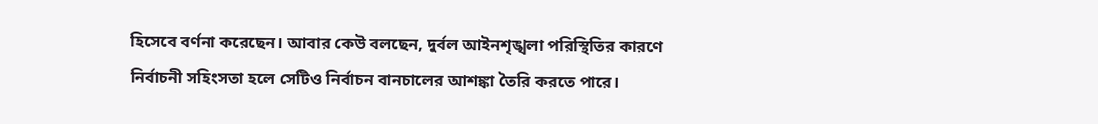হিসেবে বর্ণনা করেছেন। আবার কেউ বলছেন, দুর্বল আইনশৃঙ্খলা পরিস্থিতির কারণে নির্বাচনী সহিংসতা হলে সেটিও নির্বাচন বানচালের আশঙ্কা তৈরি করতে পারে।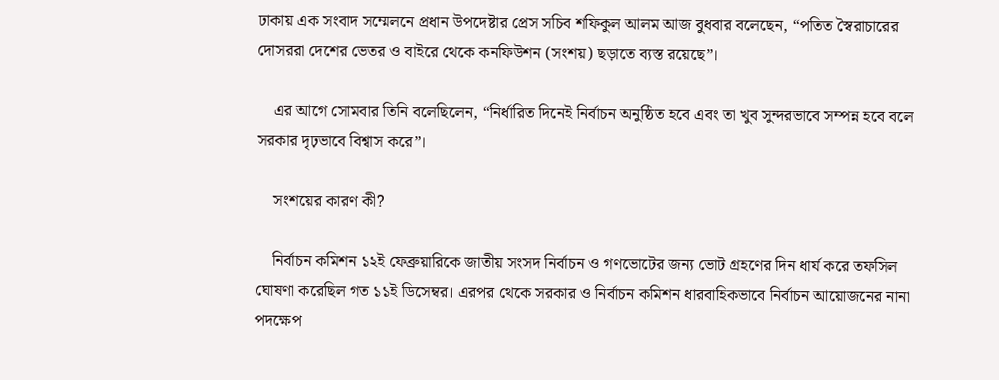ঢাকায় এক সংবাদ সম্মেলনে প্রধান উপদেষ্টার প্রেস সচিব শফিকুল আলম আজ বুধবার বলেছেন, “পতিত স্বৈরাচারের দোসররা দেশের ভেতর ও বাইরে থেকে কনফিউশন (সংশয়) ছড়াতে ব্যস্ত রয়েছে”।

    এর আগে সোমবার তিনি বলেছিলেন, “নির্ধারিত দিনেই নির্বাচন অনুষ্ঠিত হবে এবং তা খুব সুন্দরভাবে সম্পন্ন হবে বলে সরকার দৃঢ়ভাবে বিশ্বাস করে”।

    সংশয়ের কারণ কী?

    নির্বাচন কমিশন ১২ই ফেব্রুয়ারিকে জাতীয় সংসদ নির্বাচন ও গণভোটের জন্য ভোট গ্রহণের দিন ধার্য করে তফসিল ঘোষণা করেছিল গত ১১ই ডিসেম্বর। এরপর থেকে সরকার ও নির্বাচন কমিশন ধারবাহিকভাবে নির্বাচন আয়োজনের নানা পদক্ষেপ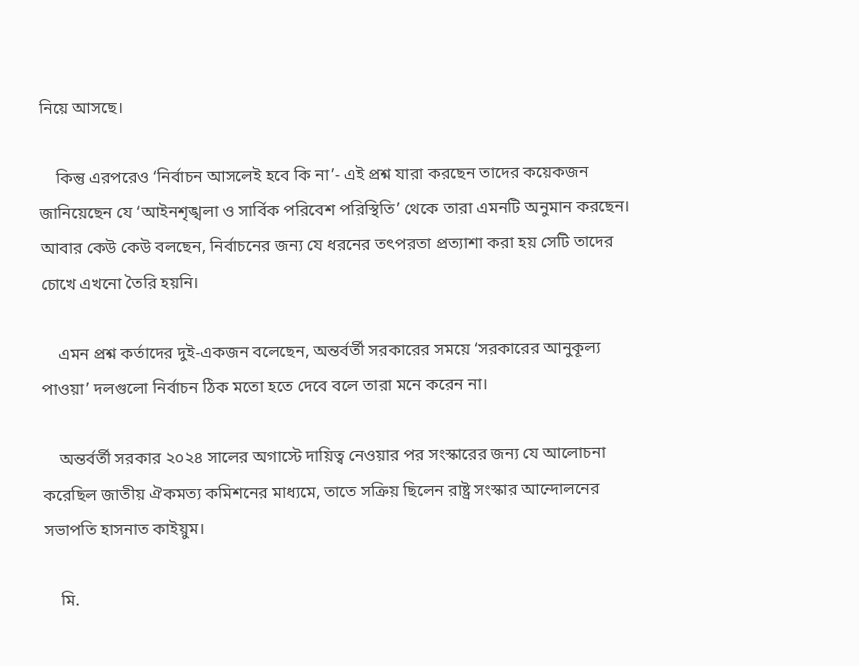নিয়ে আসছে।

    কিন্তু এরপরেও ‘নির্বাচন আসলেই হবে কি না’- এই প্রশ্ন যারা করছেন তাদের কয়েকজন জানিয়েছেন যে ‘আইনশৃঙ্খলা ও সার্বিক পরিবেশ পরিস্থিতি’ থেকে তারা এমনটি অনুমান করছেন। আবার কেউ কেউ বলছেন, নির্বাচনের জন্য যে ধরনের তৎপরতা প্রত্যাশা করা হয় সেটি তাদের চোখে এখনো তৈরি হয়নি।

    এমন প্রশ্ন কর্তাদের দুই-একজন বলেছেন, অন্তর্বর্তী সরকারের সময়ে ‘সরকারের আনুকূল্য পাওয়া’ দলগুলো নির্বাচন ঠিক মতো হতে দেবে বলে তারা মনে করেন না।

    অন্তর্বর্তী সরকার ২০২৪ সালের অগাস্টে দায়িত্ব নেওয়ার পর সংস্কারের জন্য যে আলোচনা করেছিল জাতীয় ঐকমত্য কমিশনের মাধ্যমে, তাতে সক্রিয় ছিলেন রাষ্ট্র সংস্কার আন্দোলনের সভাপতি হাসনাত কাইয়ুম।

    মি.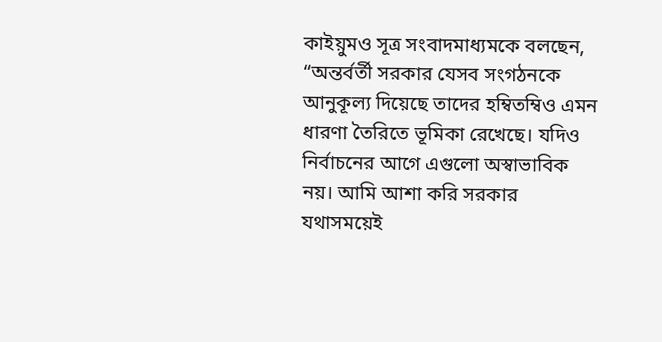কাইয়ুমও সূত্র সংবাদমাধ্যমকে বলছেন, “অন্তর্বর্তী সরকার যেসব সংগঠনকে আনুকূল্য দিয়েছে তাদের হম্বিতম্বিও এমন ধারণা তৈরিতে ভূমিকা রেখেছে। যদিও নির্বাচনের আগে এগুলো অস্বাভাবিক নয়। আমি আশা করি সরকার যথাসময়েই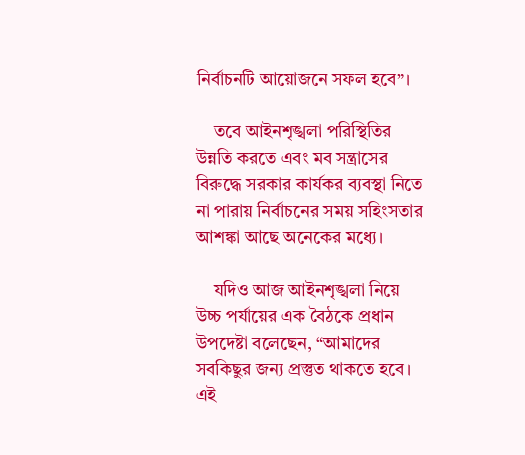নির্বাচনটি আয়োজনে সফল হবে”।

    তবে আইনশৃঙ্খলা পরিস্থিতির উন্নতি করতে এবং মব সন্ত্রাসের বিরুদ্ধে সরকার কার্যকর ব্যবস্থা নিতে না পারায় নির্বাচনের সময় সহিংসতার আশঙ্কা আছে অনেকের মধ্যে।

    যদিও আজ আইনশৃঙ্খলা নিয়ে উচ্চ পর্যায়ের এক বৈঠকে প্রধান উপদেষ্টা বলেছেন, “আমাদের সবকিছুর জন্য প্রস্তুত থাকতে হবে। এই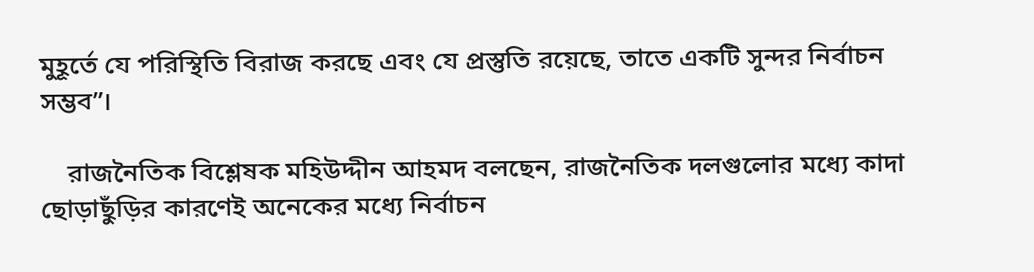মুহূর্তে যে পরিস্থিতি বিরাজ করছে এবং যে প্রস্তুতি রয়েছে, তাতে একটি সুন্দর নির্বাচন সম্ভব”।

    রাজনৈতিক বিশ্লেষক মহিউদ্দীন আহমদ বলছেন, রাজনৈতিক দলগুলোর মধ্যে কাদা ছোড়াছুঁড়ির কারণেই অনেকের মধ্যে নির্বাচন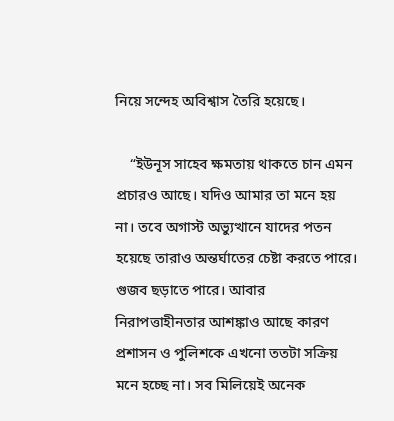নিয়ে সন্দেহ অবিশ্বাস তৈরি হয়েছে।

    “ইউনূস সাহেব ক্ষমতায় থাকতে চান এমন প্রচারও আছে। যদিও আমার তা মনে হয় না। তবে অগাস্ট অভ্যুত্থানে যাদের পতন হয়েছে তারাও অন্তর্ঘাতের চেষ্টা করতে পারে। গুজব ছড়াতে পারে। আবার নিরাপত্তাহীনতার আশঙ্কাও আছে কারণ প্রশাসন ও পুলিশকে এখনো ততটা সক্রিয় মনে হচ্ছে না। সব মিলিয়েই অনেক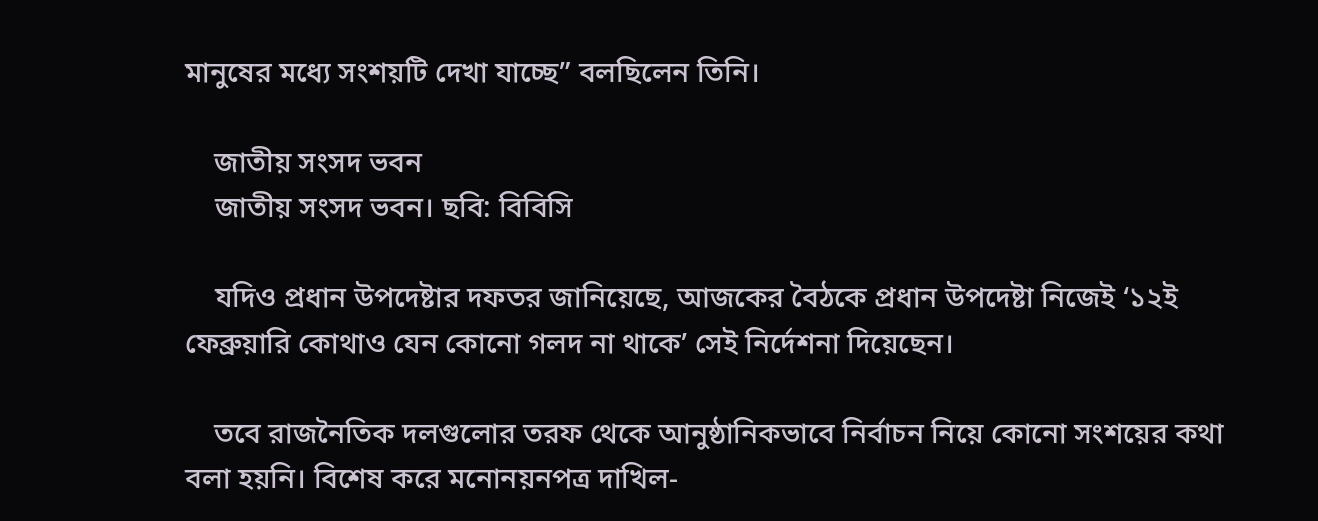মানুষের মধ্যে সংশয়টি দেখা যাচ্ছে” বলছিলেন তিনি।

    জাতীয় সংসদ ভবন
    জাতীয় সংসদ ভবন। ছবি: বিবিসি

    যদিও প্রধান উপদেষ্টার দফতর জানিয়েছে, আজকের বৈঠকে প্রধান উপদেষ্টা নিজেই ‘১২ই ফেব্রুয়ারি কোথাও যেন কোনো গলদ না থাকে’ সেই নির্দেশনা দিয়েছেন।

    তবে রাজনৈতিক দলগুলোর তরফ থেকে আনুষ্ঠানিকভাবে নির্বাচন নিয়ে কোনো সংশয়ের কথা বলা হয়নি। বিশেষ করে মনোনয়নপত্র দাখিল-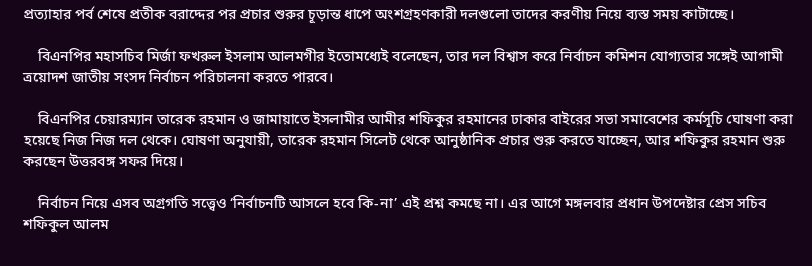প্রত্যাহার পর্ব শেষে প্রতীক বরাদ্দের পর প্রচার শুরুর চূড়ান্ত ধাপে অংশগ্রহণকারী দলগুলো তাদের করণীয় নিয়ে ব্যস্ত সময় কাটাচ্ছে।

    বিএনপির মহাসচিব মির্জা ফখরুল ইসলাম আলমগীর ইতোমধ্যেই বলেছেন, তার দল বিশ্বাস করে নির্বাচন কমিশন যোগ্যতার সঙ্গেই আগামী ত্রয়োদশ জাতীয় সংসদ নির্বাচন পরিচালনা করতে পারবে।

    বিএনপির চেয়ারম্যান তারেক রহমান ও জামায়াতে ইসলামীর আমীর শফিকুর রহমানের ঢাকার বাইরের সভা সমাবেশের কর্মসূচি ঘোষণা করা হয়েছে নিজ নিজ দল থেকে। ঘোষণা অনুযায়ী, তারেক রহমান সিলেট থেকে আনুষ্ঠানিক প্রচার শুরু করতে যাচ্ছেন, আর শফিকুর রহমান শুরু করছেন উত্তরবঙ্গ সফর দিয়ে।

    নির্বাচন নিয়ে এসব অগ্রগতি সত্ত্বেও ‘নির্বাচনটি আসলে হবে কি-না’ এই প্রশ্ন কমছে না। এর আগে মঙ্গলবার প্রধান উপদেষ্টার প্রেস সচিব শফিকুল আলম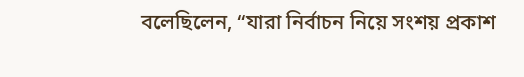বলেছিলেন, “যারা নির্বাচন নিয়ে সংশয় প্রকাশ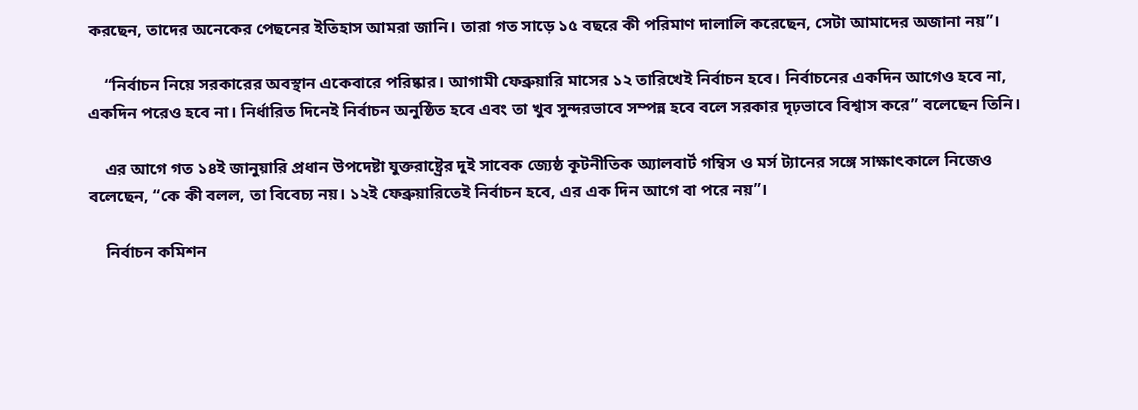করছেন, তাদের অনেকের পেছনের ইতিহাস আমরা জানি। তারা গত সাড়ে ১৫ বছরে কী পরিমাণ দালালি করেছেন, সেটা আমাদের অজানা নয়”।

    “নির্বাচন নিয়ে সরকারের অবস্থান একেবারে পরিষ্কার। আগামী ফেব্রুয়ারি মাসের ১২ তারিখেই নির্বাচন হবে। নির্বাচনের একদিন আগেও হবে না, একদিন পরেও হবে না। নির্ধারিত দিনেই নির্বাচন অনুষ্ঠিত হবে এবং তা খুব সুন্দরভাবে সম্পন্ন হবে বলে সরকার দৃঢ়ভাবে বিশ্বাস করে” বলেছেন তিনি।

    এর আগে গত ১৪ই জানুয়ারি প্রধান উপদেষ্টা যুক্তরাষ্ট্রের দুই সাবেক জ্যেষ্ঠ কূটনীতিক অ্যালবার্ট গম্বিস ও মর্স ট্যানের সঙ্গে সাক্ষাৎকালে নিজেও বলেছেন, “কে কী বলল, তা বিবেচ্য নয়। ১২ই ফেব্রুয়ারিতেই নির্বাচন হবে, এর এক দিন আগে বা পরে নয়”।

    নির্বাচন কমিশন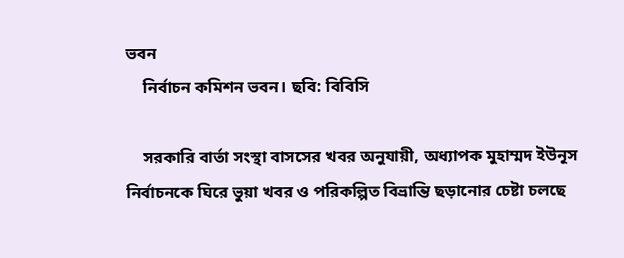ভবন
    নির্বাচন কমিশন ভবন। ছবি: বিবিসি

    সরকারি বার্তা সংস্থা বাসসের খবর অনুযায়ী, অধ্যাপক মুহাম্মদ ইউনূস নির্বাচনকে ঘিরে ভুয়া খবর ও পরিকল্পিত বিভ্রান্তি ছড়ানোর চেষ্টা চলছে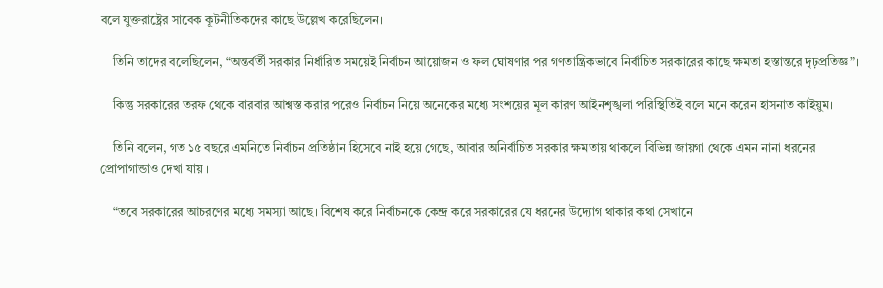বলে যুক্তরাষ্ট্রের সাবেক কূটনীতিকদের কাছে উল্লেখ করেছিলেন।

    তিনি তাদের বলেছিলেন, “অন্তর্বর্তী সরকার নির্ধারিত সময়েই নির্বাচন আয়োজন ও ফল ঘোষণার পর গণতান্ত্রিকভাবে নির্বাচিত সরকারের কাছে ক্ষমতা হস্তান্তরে দৃঢ়প্রতিজ্ঞ”।

    কিন্তু সরকারের তরফ থেকে বারবার আশ্বস্ত করার পরেও নির্বাচন নিয়ে অনেকের মধ্যে সংশয়ের মূল কারণ আইনশৃঙ্খলা পরিস্থিতিই বলে মনে করেন হাসনাত কাইয়ুম।

    তিনি বলেন, গত ১৫ বছরে এমনিতে নির্বাচন প্রতিষ্ঠান হিসেবে নাই হয়ে গেছে, আবার অনির্বাচিত সরকার ক্ষমতায় থাকলে বিভিন্ন জায়গা থেকে এমন নানা ধরনের প্রোপাগান্ডাও দেখা যায় ।

    “তবে সরকারের আচরণের মধ্যে সমস্যা আছে। বিশেষ করে নির্বাচনকে কেন্দ্র করে সরকারের যে ধরনের উদ্যোগ থাকার কথা সেখানে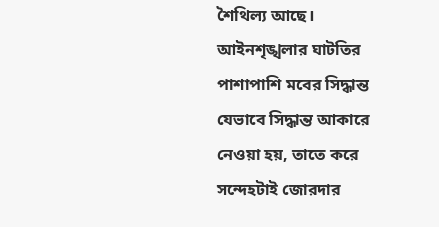শৈথিল্য আছে। আইনশৃঙ্খলার ঘাটতির পাশাপাশি মবের সিদ্ধান্ত যেভাবে সিদ্ধান্ত আকারে নেওয়া হয়, তাতে করে সন্দেহটাই জোরদার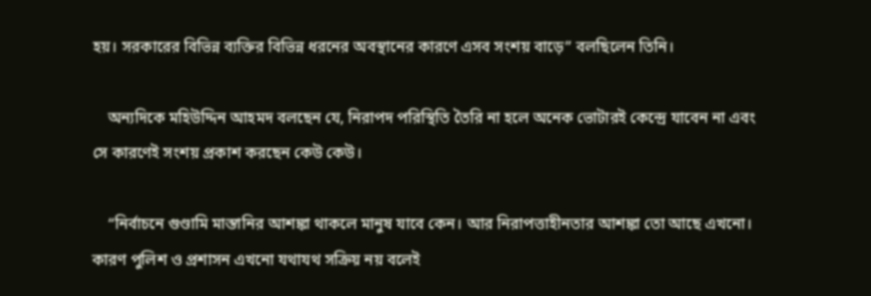হয়। সরকারের বিভিন্ন ব্যক্তির বিভিন্ন ধরনের অবস্থানের কারণে এসব সংশয় বাড়ে” বলছিলেন তিনি।

    অন্যদিকে মহিউদ্দিন আহমদ বলছেন যে, নিরাপদ পরিস্থিতি তৈরি না হলে অনেক ভোটারই কেন্দ্রে যাবেন না এবং সে কারণেই সংশয় প্রকাশ করছেন কেউ কেউ।

    “নির্বাচনে গুণ্ডামি মাস্তানির আশঙ্কা থাকলে মানুষ যাবে কেন। আর নিরাপত্তাহীনতার আশঙ্কা তো আছে এখনো। কারণ পুলিশ ও প্রশাসন এখনো যথাযথ সক্রিয় নয় বলেই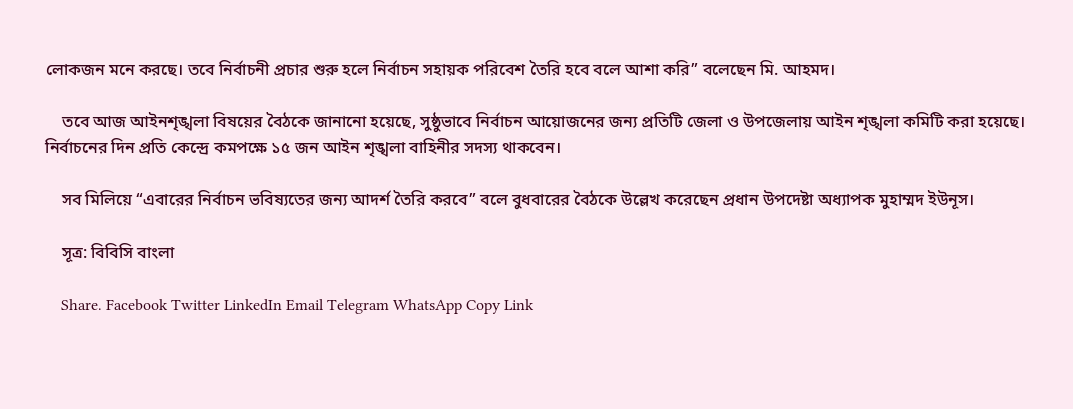লোকজন মনে করছে। তবে নির্বাচনী প্রচার শুরু হলে নির্বাচন সহায়ক পরিবেশ তৈরি হবে বলে আশা করি” বলেছেন মি. আহমদ।

    তবে আজ আইনশৃঙ্খলা বিষয়ের বৈঠকে জানানো হয়েছে, সুষ্ঠুভাবে নির্বাচন আয়োজনের জন্য প্রতিটি জেলা ও উপজেলায় আইন শৃঙ্খলা কমিটি করা হয়েছে। নির্বাচনের দিন প্রতি কেন্দ্রে কমপক্ষে ১৫ জন আইন শৃঙ্খলা বাহিনীর সদস্য থাকবেন।

    সব মিলিয়ে “এবারের নির্বাচন ভবিষ্যতের জন্য আদর্শ তৈরি করবে” বলে বুধবারের বৈঠকে উল্লেখ করেছেন প্রধান উপদেষ্টা অধ্যাপক মুহাম্মদ ইউনূস।

    সূত্র: বিবিসি বাংলা

    Share. Facebook Twitter LinkedIn Email Telegram WhatsApp Copy Link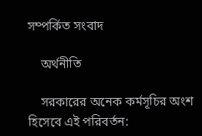সম্পর্কিত সংবাদ

    অর্থনীতি

    সরকারের অনেক কর্মসূচির অংশ হিসেবে এই পরিবর্তন: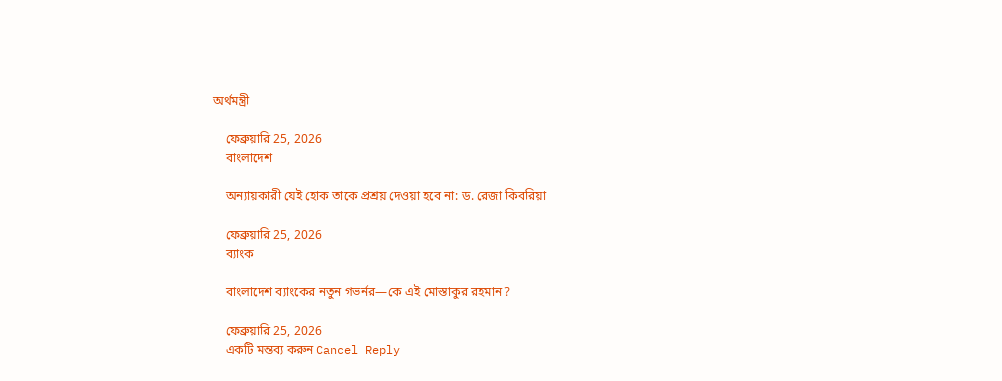অর্থমন্ত্রী

    ফেব্রুয়ারি 25, 2026
    বাংলাদেশ

    অন্যায়কারী যেই হোক তাকে প্রশ্রয় দেওয়া হবে না: ড. রেজা কিবরিয়া

    ফেব্রুয়ারি 25, 2026
    ব্যাংক

    বাংলাদেশ ব্যাংকের নতুন গভর্নর—কে এই মোস্তাকুর রহমান?

    ফেব্রুয়ারি 25, 2026
    একটি মন্তব্য করুন Cancel Reply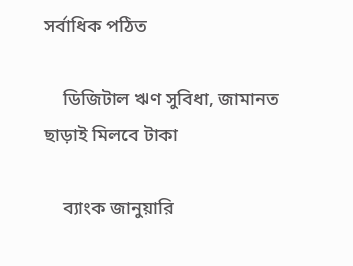সর্বাধিক পঠিত

    ডিজিটাল ঋণ সুবিধা, জামানত ছাড়াই মিলবে টাকা

    ব্যাংক জানুয়ারি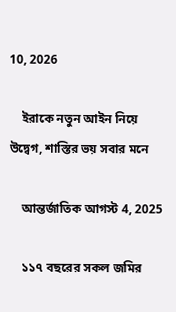10, 2026

    ইরাকে নতুন আইন নিয়ে উদ্বেগ, শাস্তির ভয় সবার মনে

    আন্তর্জাতিক আগস্ট 4, 2025

    ১১৭ বছরের সকল জমির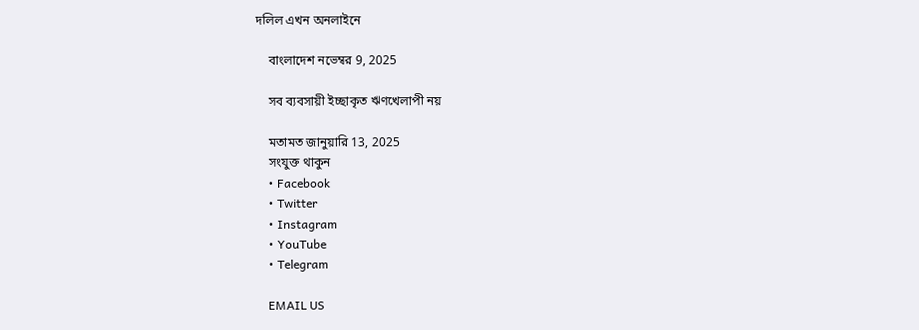দলিল এখন অনলাইনে

    বাংলাদেশ নভেম্বর 9, 2025

    সব ব্যবসায়ী ইচ্ছাকৃত ঋণখেলাপী নয়

    মতামত জানুয়ারি 13, 2025
    সংযুক্ত থাকুন
    • Facebook
    • Twitter
    • Instagram
    • YouTube
    • Telegram

    EMAIL US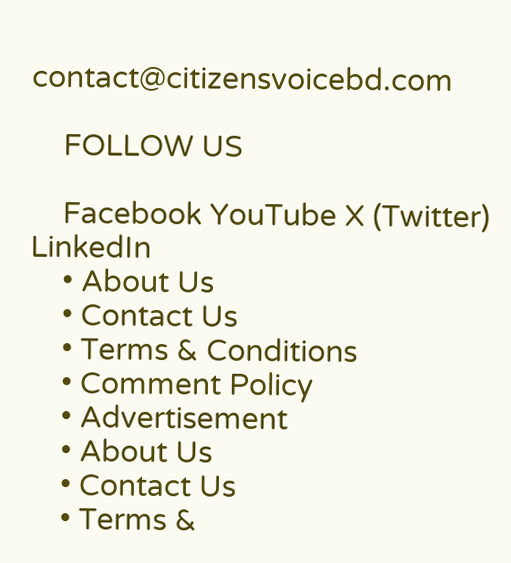contact@citizensvoicebd.com

    FOLLOW US

    Facebook YouTube X (Twitter) LinkedIn
    • About Us
    • Contact Us
    • Terms & Conditions
    • Comment Policy
    • Advertisement
    • About Us
    • Contact Us
    • Terms &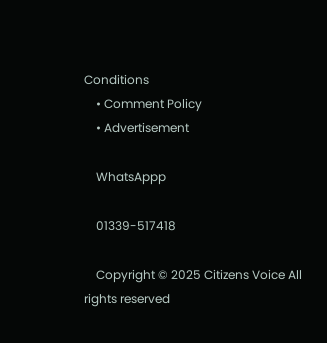Conditions
    • Comment Policy
    • Advertisement

    WhatsAppp

    01339-517418

    Copyright © 2025 Citizens Voice All rights reserved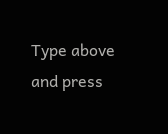Type above and press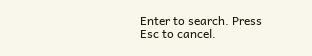Enter to search. Press Esc to cancel.